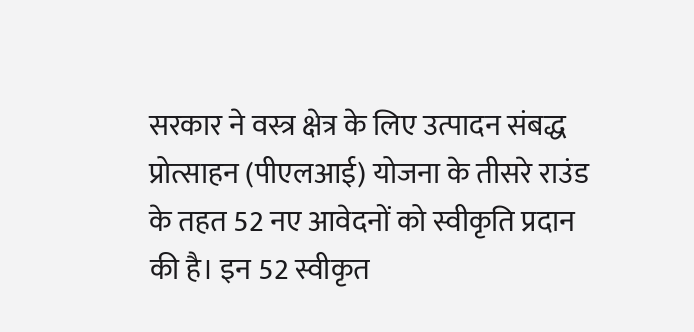सरकार ने वस्त्र क्षेत्र के लिए उत्पादन संबद्ध प्रोत्साहन (पीएलआई) योजना के तीसरे राउंड के तहत 52 नए आवेदनों को स्वीकृति प्रदान की है। इन 52 स्वीकृत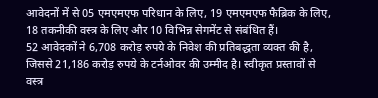आवेदनों में से 05 एमएमएफ परिधान के लिए, 19 एमएमएफ फैब्रिक के लिए, 18 तकनीकी वस्त्र के लिए और 10 विभिन्न सेगमेंट से संबंधित हैं।
52 आवेदकों ने 6,708 करोड़ रुपये के निवेश की प्रतिबद्धता व्यक्त की है, जिससे 21,186 करोड़ रुपये के टर्नओवर की उम्मीद है। स्वीकृत प्रस्तावों से वस्त्र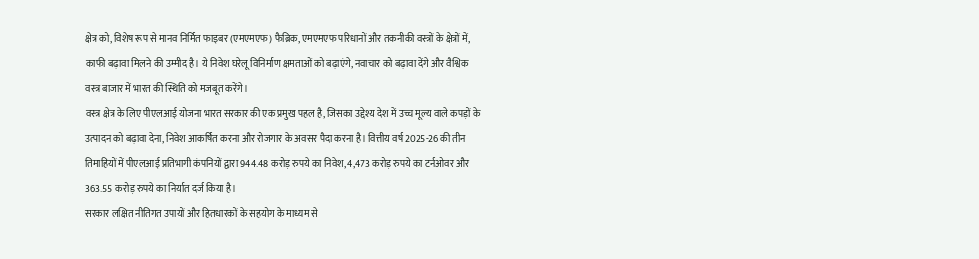क्षेत्र को, विशेष रूप से मानव निर्मित फाइबर (एमएमएफ) फैब्रिक, एमएमएफ परिधानों और तकनीकी वस्त्रों के क्षेत्रों में, काफी बढ़ावा मिलने की उम्मीद है। ये निवेश घरेलू विनिर्माण क्षमताओं को बढ़ाएंगे, नवाचार को बढ़ावा देंगे और वैश्विक वस्त्र बाजार में भारत की स्थिति को मजबूत करेंगे।
वस्त्र क्षेत्र के लिए पीएलआई योजना भारत सरकार की एक प्रमुख पहल है, जिसका उद्देश्य देश में उच्च मूल्य वाले कपड़ों के उत्पादन को बढ़ावा देना, निवेश आकर्षित करना और रोजगार के अवसर पैदा करना है। वित्तीय वर्ष 2025-26 की तीन तिमाहियों में पीएलआई प्रतिभागी कंपनियों द्वारा 944.48 करोड़ रुपये का निवेश, 4,473 करोड़ रुपये का टर्नओवर और 363.55 करोड़ रुपये का निर्यात दर्ज किया है।
सरकार लक्षित नीतिगत उपायों और हितधारकों के सहयोग के माध्यम से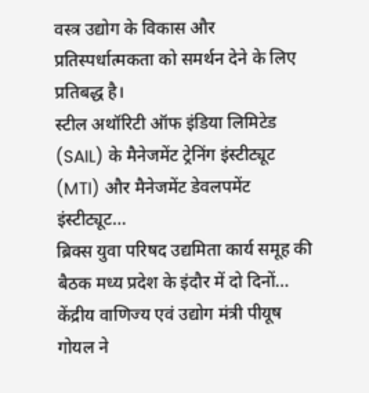वस्त्र उद्योग के विकास और प्रतिस्पर्धात्मकता को समर्थन देने के लिए प्रतिबद्ध है।
स्टील अथॉरिटी ऑफ इंडिया लिमिटेड (SAIL) के मैनेजमेंट ट्रेनिंग इंस्टीट्यूट (MTI) और मैनेजमेंट डेवलपमेंट इंस्टीट्यूट…
ब्रिक्स युवा परिषद उद्यमिता कार्य समूह की बैठक मध्य प्रदेश के इंदौर में दो दिनों…
केंद्रीय वाणिज्य एवं उद्योग मंत्री पीयूष गोयल ने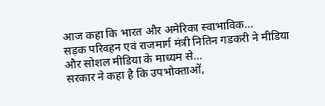आज कहा कि भारत और अमेरिका स्वाभाविक…
सड़क परिवहन एवं राजमार्ग मंत्री नितिन गडकरी ने मीडिया और सोशल मीडिया के माध्यम से…
सरकार ने कहा है कि उपभोक्ताओं,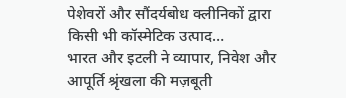पेशेवरों और सौंदर्यबोध क्लीनिकों द्वारा किसी भी कॉस्मेटिक उत्पाद…
भारत और इटली ने व्यापार, निवेश और आपूर्ति श्रृंखला की मज़बूती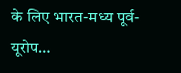के लिए भारत-मध्य पूर्व-यूरोप…